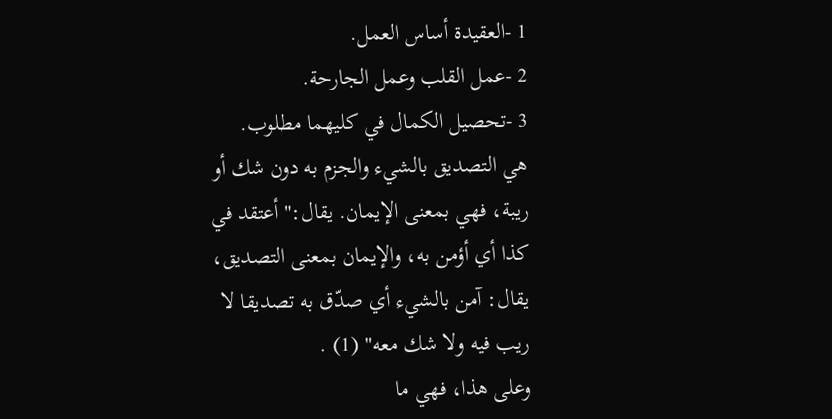1 -العقيدة أساس العمل.
2 -عمل القلب وعمل الجارحة.
3 -تحصيل الكمال في كليهما مطلوب.
هي التصديق بالشيء والجزم به دون شك أو ريبة، فهي بمعنى الإيمان. يقال:"أعتقد في كذا أي أؤمن به، والإيمان بمعنى التصديق، يقال: آمن بالشيء أي صدّق به تصديقا لا ريب فيه ولا شك معه" (1) .
وعلى هذا، فهي ما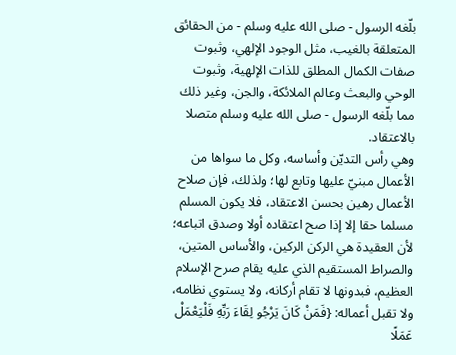بلّغه الرسول - صلى الله عليه وسلم - من الحقائق المتعلقة بالغيب، مثل الوجود الإلهي، وثبوت صفات الكمال المطلق للذات الإلهية، وثبوت الوحي والبعث وعالم الملائكة، والجن، وغير ذلك مما بلّغه الرسول - صلى الله عليه وسلم متصلا بالاعتقاد.
وهي رأس التديّن وأساسه، وكل ما سواها من الأعمال مبنيّ عليها وتابع لها؛ ولذلك، فإن صلاح الأعمال رهين بحسن الاعتقاد، فلا يكون المسلم مسلما حقا إلا إذا صح اعتقاده أولا وصدق اتباعه؛ لأن العقيدة هي الركن الركين، والأساس المتين، والصراط المستقيم الذي عليه يقام صرح الإسلام العظيم، فبدونها لا تقام أركانه، ولا يستوي نظامه، ولا تقبل أعماله: {فَمَنْ كَانَ يَرْجُو لِقَاءَ رَبِّهِ فَلْيَعْمَلْ عَمَلًا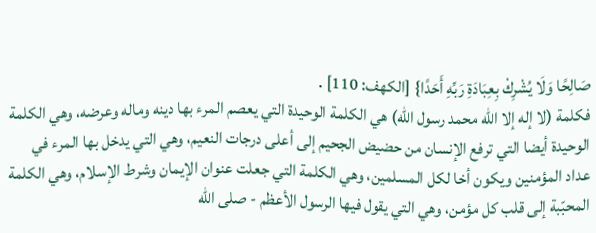صَالِحًا وَلَا يُشْرِكْ بِعِبَادَةِ رَبِّهِ أَحَدًا} [الكهف: 110] .
فكلمة (لا إله إلا الله محمد رسول الله) هي الكلمة الوحيدة التي يعصم المرء بها دينه وماله وعرضه، وهي الكلمة الوحيدة أيضا التي ترفع الإنسان من حضيض الجحيم إلى أعلى درجات النعيم، وهي التي يدخل بها المرء في عداد المؤمنين ويكون أخا لكل المسلمين، وهي الكلمة التي جعلت عنوان الإيمان وشرط الإسلام، وهي الكلمة المحبّبة إلى قلب كل مؤمن، وهي التي يقول فيها الرسول الأعظم - صلى الله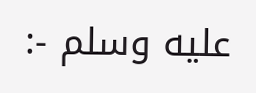عليه وسلم -: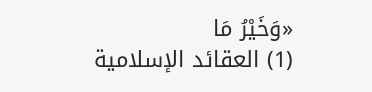«وَخَيْرُ مَا
(1) العقائد الإسلامية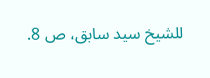للشيخ سيد سابق، ص 8.